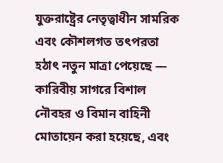যুক্তরাষ্ট্রের নেতৃত্বাধীন সামরিক এবং কৌশলগত তৎপরতা হঠাৎ নতুন মাত্রা পেয়েছে — কারিবীয় সাগরে বিশাল নৌবহর ও বিমান বাহিনী মোতায়েন করা হয়েছে, এবং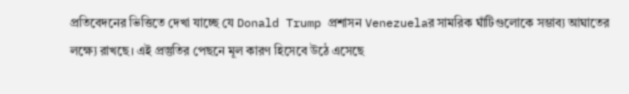প্রতিবেদনের ভিত্তিতে দেখা যাচ্ছে যে Donald Trump প্রশাসন Venezuelaর সামরিক ঘাঁটিগুলোকে সম্ভাব্য আঘাতের লক্ষ্যে রাখছে। এই প্রস্তুতির পেছনে মূল কারণ হিসেবে উঠে এসেছে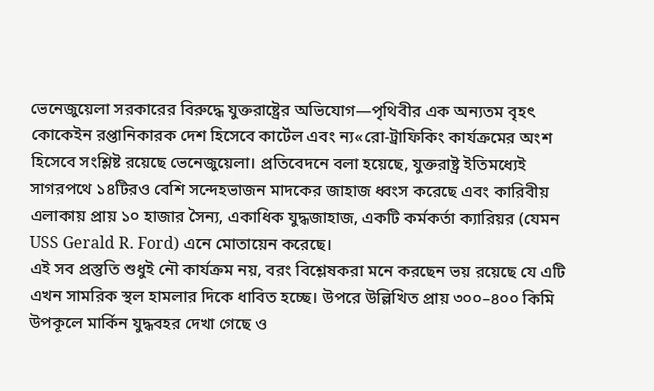ভেনেজুয়েলা সরকারের বিরুদ্ধে যুক্তরাষ্ট্রের অভিযোগ—পৃথিবীর এক অন্যতম বৃহৎ কোকেইন রপ্তানিকারক দেশ হিসেবে কার্টেল এবং ন্য«রো-ট্রাফিকিং কার্যক্রমের অংশ হিসেবে সংশ্লিষ্ট রয়েছে ভেনেজুয়েলা। প্রতিবেদনে বলা হয়েছে, যুক্তরাষ্ট্র ইতিমধ্যেই সাগরপথে ১৪টিরও বেশি সন্দেহভাজন মাদকের জাহাজ ধ্বংস করেছে এবং কারিবীয় এলাকায় প্রায় ১০ হাজার সৈন্য, একাধিক যুদ্ধজাহাজ, একটি কর্মকর্তা ক্যারিয়র (যেমন USS Gerald R. Ford) এনে মোতায়েন করেছে।
এই সব প্রস্তুতি শুধুই নৌ কার্যক্রম নয়, বরং বিশ্লেষকরা মনে করছেন ভয় রয়েছে যে এটি এখন সামরিক স্থল হামলার দিকে ধাবিত হচ্ছে। উপরে উল্লিখিত প্রায় ৩০০–৪০০ কিমি উপকূলে মার্কিন যুদ্ধবহর দেখা গেছে ও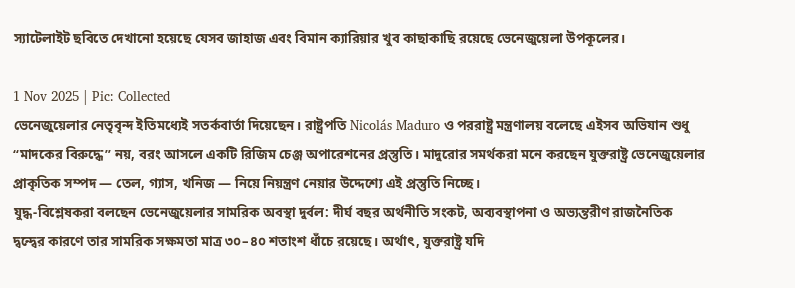স্যাটেলাইট ছবিতে দেখানো হয়েছে যেসব জাহাজ এবং বিমান ক্যারিয়ার খুব কাছাকাছি রয়েছে ভেনেজুয়েলা উপকূলের।

1 Nov 2025 | Pic: Collected
ভেনেজুয়েলার নেতৃবৃন্দ ইতিমধ্যেই সতর্কবার্তা দিয়েছেন। রাষ্ট্রপতি Nicolás Maduro ও পররাষ্ট্র মন্ত্রণালয় বলেছে এইসব অভিযান শুধু “মাদকের বিরুদ্ধে” নয়, বরং আসলে একটি রিজিম চেঞ্জ অপারেশনের প্রস্তুতি। মাদুরোর সমর্থকরা মনে করছেন যুক্তরাষ্ট্র ভেনেজুয়েলার প্রাকৃতিক সম্পদ — তেল, গ্যাস, খনিজ — নিয়ে নিয়ন্ত্রণ নেয়ার উদ্দেশ্যে এই প্রস্তুতি নিচ্ছে।
যুদ্ধ-বিশ্লেষকরা বলছেন ভেনেজুয়েলার সামরিক অবস্থা দুর্বল: দীর্ঘ বছর অর্থনীতি সংকট, অব্যবস্থাপনা ও অভ্যন্তরীণ রাজনৈতিক দ্বন্দ্বের কারণে তার সামরিক সক্ষমতা মাত্র ৩০–৪০ শতাংশ ধাঁচে রয়েছে। অর্থাৎ, যুক্তরাষ্ট্র যদি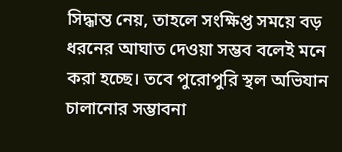সিদ্ধান্ত নেয়, তাহলে সংক্ষিপ্ত সময়ে বড় ধরনের আঘাত দেওয়া সম্ভব বলেই মনে করা হচ্ছে। তবে পুরোপুরি স্থল অভিযান চালানোর সম্ভাবনা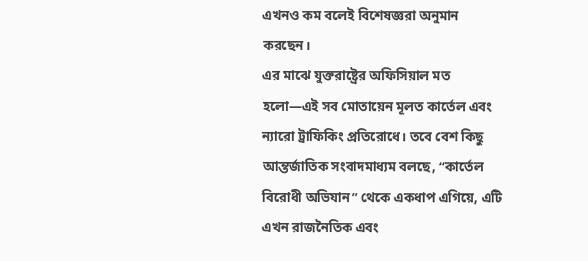এখনও কম বলেই বিশেষজ্ঞরা অনুমান করছেন।
এর মাঝে যুক্তরাষ্ট্রের অফিসিয়াল মত হলো—এই সব মোতায়েন মূলত কার্তেল এবং ন্যারো ট্রাফিকিং প্রতিরোধে। তবে বেশ কিছু আন্তর্জাতিক সংবাদমাধ্যম বলছে, “কার্তেল বিরোধী অভিযান” থেকে একধাপ এগিয়ে, এটি এখন রাজনৈতিক এবং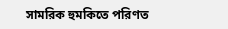সামরিক হুমকিতে পরিণত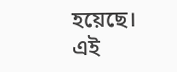হয়েছে।
এই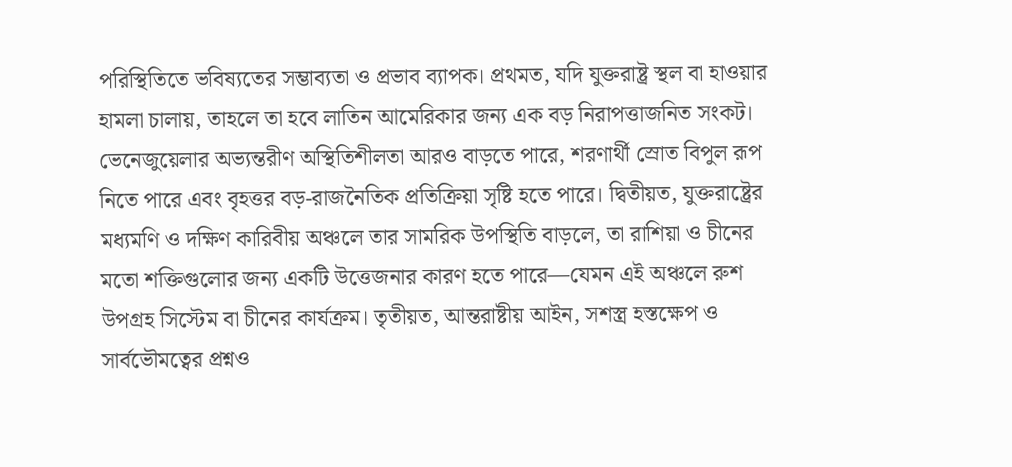পরিস্থিতিতে ভবিষ্যতের সম্ভাব্যতা ও প্রভাব ব্যাপক। প্রথমত, যদি যুক্তরাষ্ট্র স্থল বা হাওয়ার হামলা চালায়, তাহলে তা হবে লাতিন আমেরিকার জন্য এক বড় নিরাপত্তাজনিত সংকট। ভেনেজুয়েলার অভ্যন্তরীণ অস্থিতিশীলতা আরও বাড়তে পারে, শরণার্থী স্রোত বিপুল রূপ নিতে পারে এবং বৃহত্তর বড়-রাজনৈতিক প্রতিক্রিয়া সৃষ্টি হতে পারে। দ্বিতীয়ত, যুক্তরাষ্ট্রের মধ্যমণি ও দক্ষিণ কারিবীয় অঞ্চলে তার সামরিক উপস্থিতি বাড়লে, তা রাশিয়া ও চীনের মতো শক্তিগুলোর জন্য একটি উত্তেজনার কারণ হতে পারে—যেমন এই অঞ্চলে রুশ উপগ্রহ সিস্টেম বা চীনের কার্যক্রম। তৃতীয়ত, আন্তরাষ্টীয় আইন, সশস্ত্র হস্তক্ষেপ ও সার্বভৌমত্বের প্রশ্নও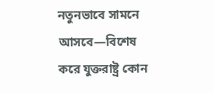নতুনভাবে সামনে আসবে—বিশেষ করে যুক্তরাষ্ট্র কোন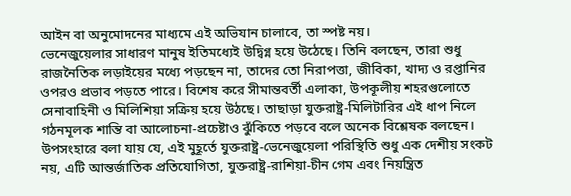আইন বা অনুমোদনের মাধ্যমে এই অভিযান চালাবে, তা স্পষ্ট নয়।
ভেনেজুয়েলার সাধারণ মানুষ ইতিমধ্যেই উদ্বিগ্ন হয়ে উঠেছে। তিনি বলছেন, তারা শুধু রাজনৈতিক লড়াইয়ের মধ্যে পড়ছেন না, তাদের তো নিরাপত্তা, জীবিকা, খাদ্য ও রপ্তানির ওপরও প্রভাব পড়তে পারে। বিশেষ করে সীমান্তবর্তী এলাকা, উপকূলীয় শহরগুলোতে সেনাবাহিনী ও মিলিশিয়া সক্রিয় হয়ে উঠছে। তাছাড়া যুক্তরাষ্ট্র-মিলিটারির এই ধাপ নিলে গঠনমূলক শান্তি বা আলোচনা-প্রচেষ্টাও ঝুঁকিতে পড়বে বলে অনেক বিশ্লেষক বলছেন।
উপসংহারে বলা যায় যে, এই মুহূর্তে যুক্তরাষ্ট্র-ভেনেজুয়েলা পরিস্থিতি শুধু এক দেশীয় সংকট নয়, এটি আন্তর্জাতিক প্রতিযোগিতা, যুক্তরাষ্ট্র-রাশিয়া-চীন গেম এবং নিয়ন্ত্রিত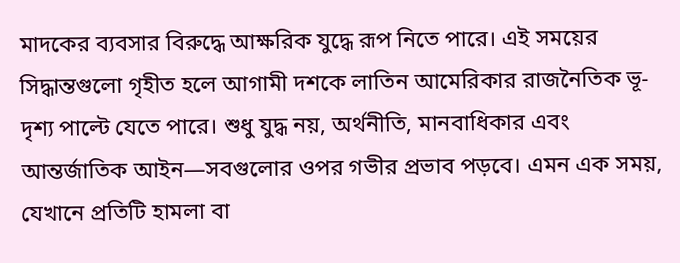মাদকের ব্যবসার বিরুদ্ধে আক্ষরিক যুদ্ধে রূপ নিতে পারে। এই সময়ের সিদ্ধান্তগুলো গৃহীত হলে আগামী দশকে লাতিন আমেরিকার রাজনৈতিক ভূ-দৃশ্য পাল্টে যেতে পারে। শুধু যুদ্ধ নয়, অর্থনীতি, মানবাধিকার এবং আন্তর্জাতিক আইন—সবগুলোর ওপর গভীর প্রভাব পড়বে। এমন এক সময়, যেখানে প্রতিটি হামলা বা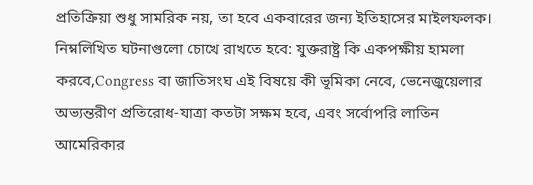প্রতিক্রিয়া শুধু সামরিক নয়, তা হবে একবারের জন্য ইতিহাসের মাইলফলক। নিম্নলিখিত ঘটনাগুলো চোখে রাখতে হবে: যুক্তরাষ্ট্র কি একপক্ষীয় হামলা করবে,Congress বা জাতিসংঘ এই বিষয়ে কী ভূমিকা নেবে, ভেনেজুয়েলার অভ্যন্তরীণ প্রতিরোধ-যাত্রা কতটা সক্ষম হবে, এবং সর্বোপরি লাতিন আমেরিকার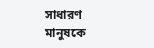সাধারণ মানুষকে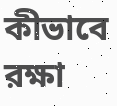কীভাবে রক্ষা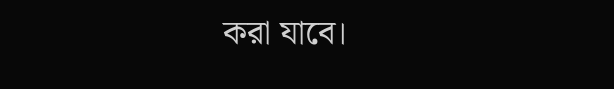করা যাবে।